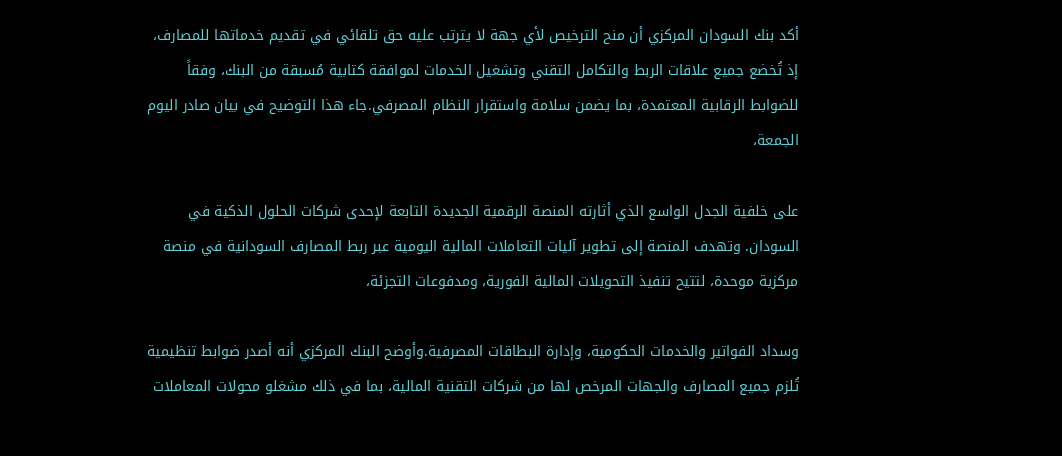أكد بنك السودان المركزي أن منح الترخيص لأي جهة لا يترتب عليه حق تلقائي في تقديم خدماتها للمصارف، إذ تُخضع جميع علاقات الربط والتكامل التقني وتشغيل الخدمات لموافقة كتابية مُسبقة من البنك، وفقاً للضوابط الرقابية المعتمدة، بما يضمن سلامة واستقرار النظام المصرفي.جاء هذا التوضيح في بيان صادر اليوم الجمعة،

على خلفية الجدل الواسع الذي أثارته المنصة الرقمية الجديدة التابعة لإحدى شركات الحلول الذكية في السودان. وتهدف المنصة إلى تطوير آليات التعاملات المالية اليومية عبر ربط المصارف السودانية في منصة مركزية موحدة، لتتيح تنفيذ التحويلات المالية الفورية، ومدفوعات التجزئة،

وسداد الفواتير والخدمات الحكومية، وإدارة البطاقات المصرفية.وأوضح البنك المركزي أنه أصدر ضوابط تنظيمية تُلزم جميع المصارف والجهات المرخص لها من شركات التقنية المالية، بما في ذلك مشغلو محولات المعاملات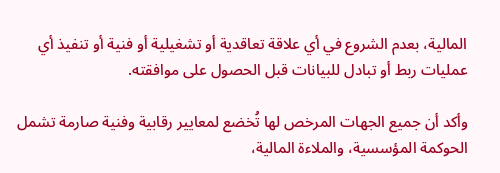المالية، بعدم الشروع في أي علاقة تعاقدية أو تشغيلية أو فنية أو تنفيذ أي عمليات ربط أو تبادل للبيانات قبل الحصول على موافقته.

وأكد أن جميع الجهات المرخص لها تُخضع لمعايير رقابية وفنية صارمة تشمل الحوكمة المؤسسية، والملاءة المالية،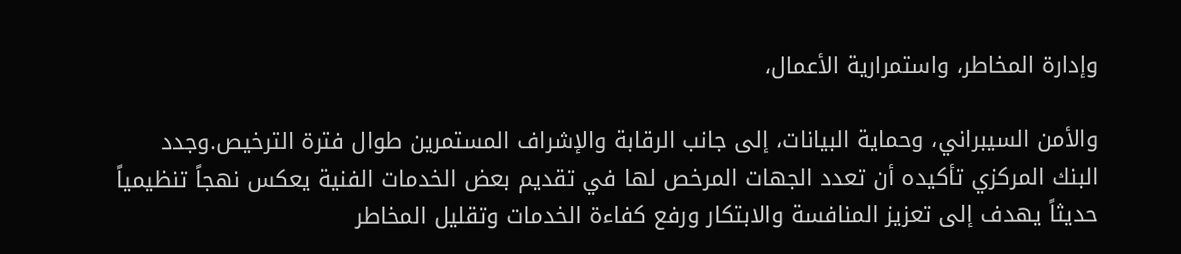وإدارة المخاطر، واستمرارية الأعمال،

والأمن السيبراني، وحماية البيانات، إلى جانب الرقابة والإشراف المستمرين طوال فترة الترخيص.وجدد البنك المركزي تأكيده أن تعدد الجهات المرخص لها في تقديم بعض الخدمات الفنية يعكس نهجاً تنظيمياً حديثاً يهدف إلى تعزيز المنافسة والابتكار ورفع كفاءة الخدمات وتقليل المخاطر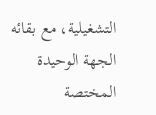التشغيلية، مع بقائه الجهة الوحيدة المختصة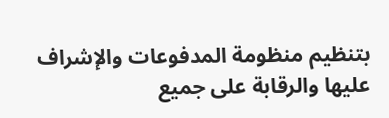بتنظيم منظومة المدفوعات والإشراف عليها والرقابة على جميع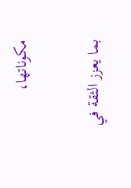مكوناتها،

بما يعزز الثقة في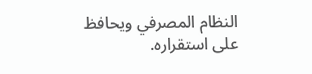النظام المصرفي ويحافظ على استقراره.